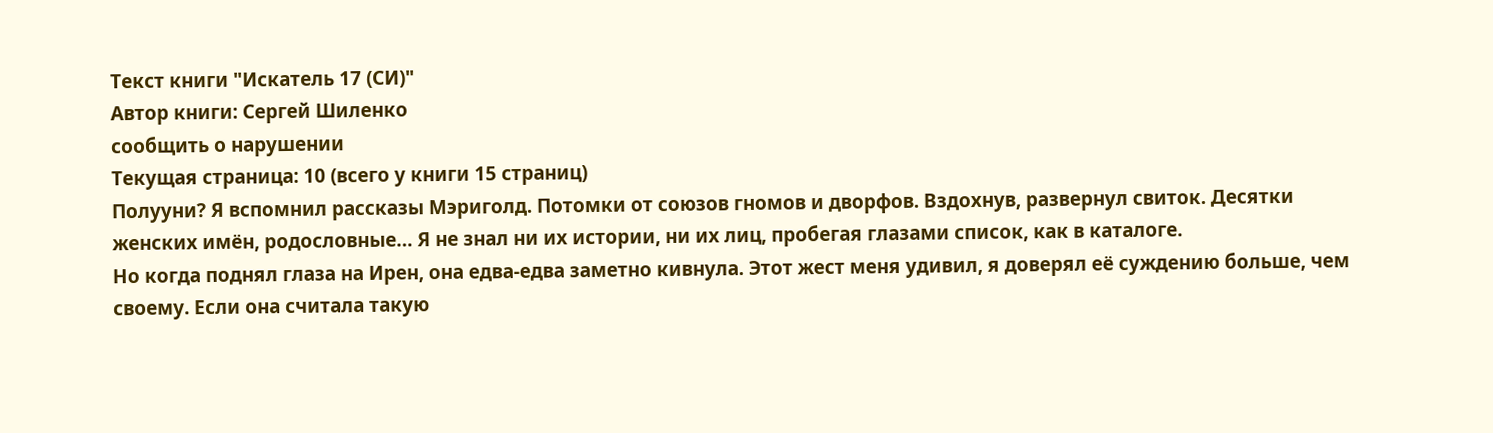Текст книги "Искатель 17 (СИ)"
Автор книги: Сергей Шиленко
сообщить о нарушении
Текущая страница: 10 (всего у книги 15 страниц)
Полууни? Я вспомнил рассказы Мэриголд. Потомки от союзов гномов и дворфов. Вздохнув, развернул свиток. Десятки женских имён, родословные… Я не знал ни их истории, ни их лиц, пробегая глазами список, как в каталоге.
Но когда поднял глаза на Ирен, она едва-едва заметно кивнула. Этот жест меня удивил, я доверял её суждению больше, чем своему. Если она считала такую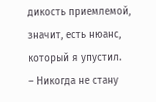дикость приемлемой, значит, есть нюанс, который я упустил.
– Никогда не стану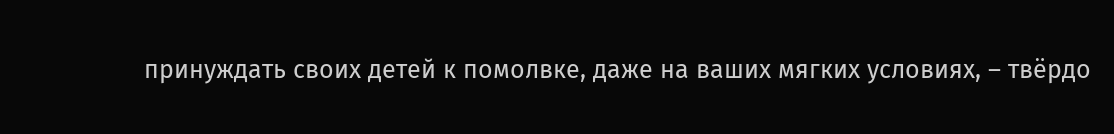принуждать своих детей к помолвке, даже на ваших мягких условиях, – твёрдо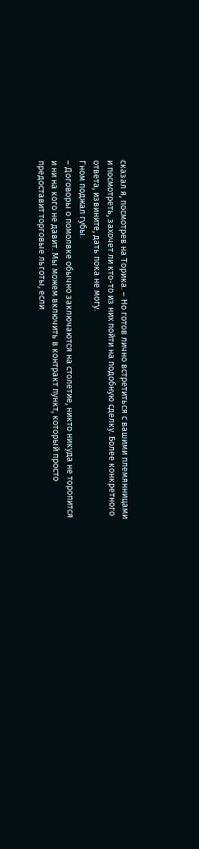сказал я, посмотрев на Торика. – Но готов лично встретиться с вашими племянницами и посмотреть, захочет ли кто-то из них пойти на подобную сделку. Более конкретного ответа, извините, дать пока не могу.
Гном поджал губы.
– Договоры о помолвке обычно заключаются на столетие, никто никуда не торопится и ни на кого не давит. Мы можем включить в контракт пункт, который просто предоставит торговые льготы, если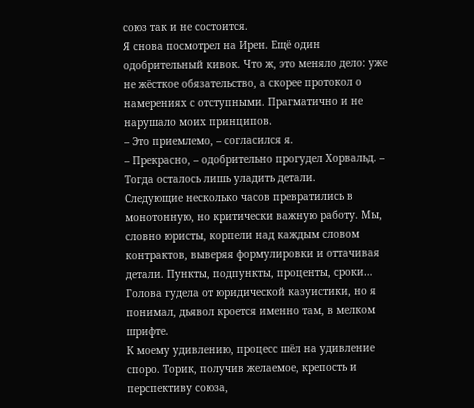союз так и не состоится.
Я снова посмотрел на Ирен. Ещё один одобрительный кивок. Что ж, это меняло дело: уже не жёсткое обязательство, а скорее протокол о намерениях с отступными. Прагматично и не нарушало моих принципов.
– Это приемлемо, – согласился я.
– Прекрасно, – одобрительно прогудел Хорвальд. – Тогда осталось лишь уладить детали.
Следующие несколько часов превратились в монотонную, но критически важную работу. Мы, словно юристы, корпели над каждым словом контрактов, выверяя формулировки и оттачивая детали. Пункты, подпункты, проценты, сроки… Голова гудела от юридической казуистики, но я понимал, дьявол кроется именно там, в мелком шрифте.
К моему удивлению, процесс шёл на удивление споро. Торик, получив желаемое, крепость и перспективу союза,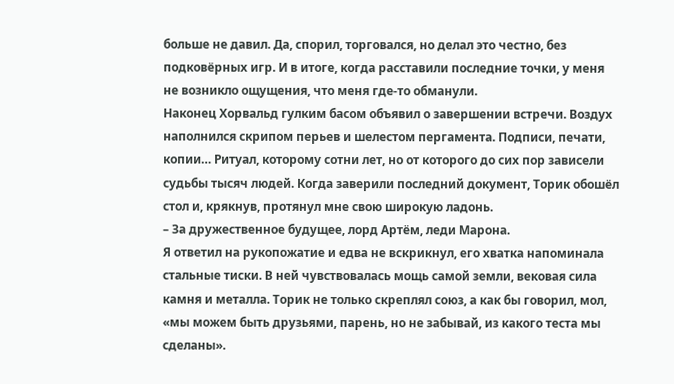больше не давил. Да, спорил, торговался, но делал это честно, без подковёрных игр. И в итоге, когда расставили последние точки, у меня не возникло ощущения, что меня где-то обманули.
Наконец Хорвальд гулким басом объявил о завершении встречи. Воздух наполнился скрипом перьев и шелестом пергамента. Подписи, печати, копии… Ритуал, которому сотни лет, но от которого до сих пор зависели судьбы тысяч людей. Когда заверили последний документ, Торик обошёл стол и, крякнув, протянул мне свою широкую ладонь.
– За дружественное будущее, лорд Артём, леди Марона.
Я ответил на рукопожатие и едва не вскрикнул, его хватка напоминала стальные тиски. В ней чувствовалась мощь самой земли, вековая сила камня и металла. Торик не только скреплял союз, а как бы говорил, мол, «мы можем быть друзьями, парень, но не забывай, из какого теста мы сделаны».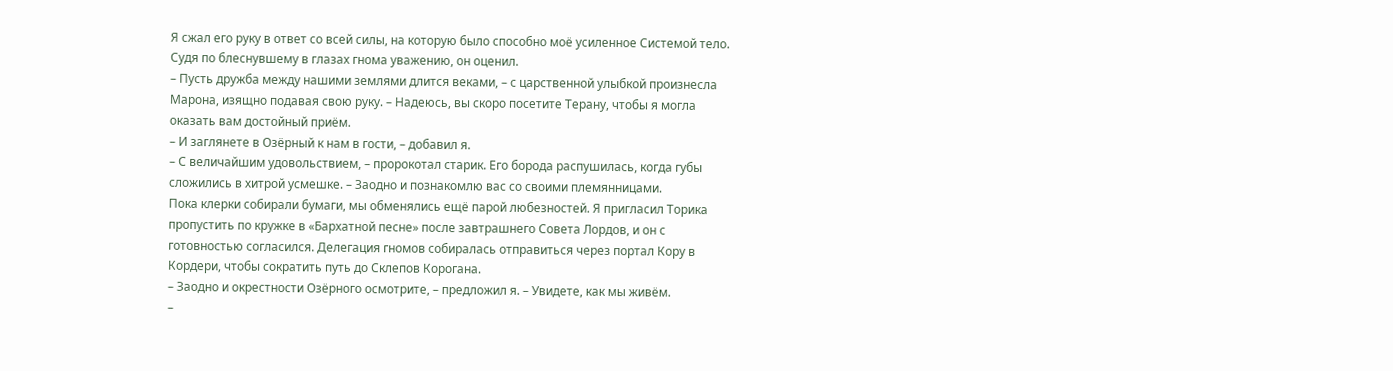Я сжал его руку в ответ со всей силы, на которую было способно моё усиленное Системой тело. Судя по блеснувшему в глазах гнома уважению, он оценил.
– Пусть дружба между нашими землями длится веками, – с царственной улыбкой произнесла Марона, изящно подавая свою руку. – Надеюсь, вы скоро посетите Терану, чтобы я могла оказать вам достойный приём.
– И заглянете в Озёрный к нам в гости, – добавил я.
– С величайшим удовольствием, – пророкотал старик. Его борода распушилась, когда губы сложились в хитрой усмешке. – Заодно и познакомлю вас со своими племянницами.
Пока клерки собирали бумаги, мы обменялись ещё парой любезностей. Я пригласил Торика пропустить по кружке в «Бархатной песне» после завтрашнего Совета Лордов, и он с готовностью согласился. Делегация гномов собиралась отправиться через портал Кору в Кордери, чтобы сократить путь до Склепов Корогана.
– Заодно и окрестности Озёрного осмотрите, – предложил я. – Увидете, как мы живём.
–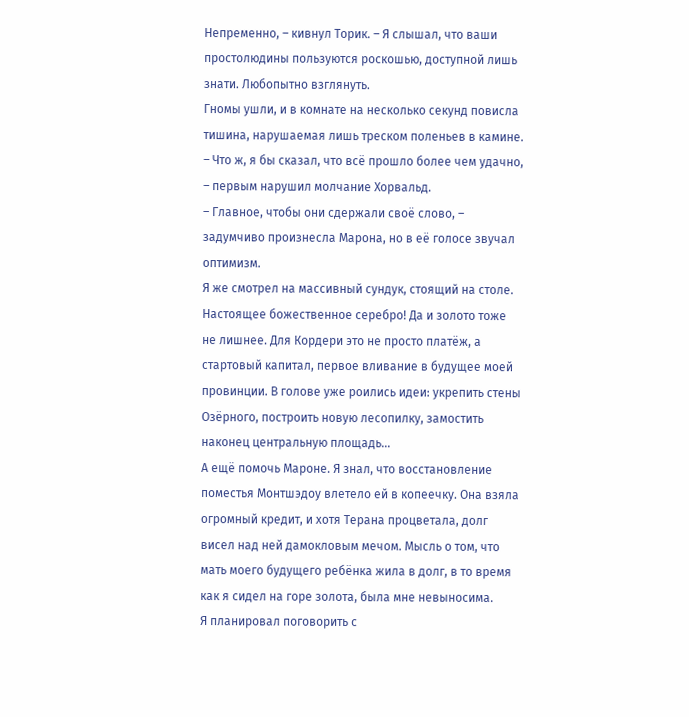Непременно, – кивнул Торик. – Я слышал, что ваши простолюдины пользуются роскошью, доступной лишь знати. Любопытно взглянуть.
Гномы ушли, и в комнате на несколько секунд повисла тишина, нарушаемая лишь треском поленьев в камине.
– Что ж, я бы сказал, что всё прошло более чем удачно, – первым нарушил молчание Хорвальд.
– Главное, чтобы они сдержали своё слово, – задумчиво произнесла Марона, но в её голосе звучал оптимизм.
Я же смотрел на массивный сундук, стоящий на столе. Настоящее божественное серебро! Да и золото тоже не лишнее. Для Кордери это не просто платёж, а стартовый капитал, первое вливание в будущее моей провинции. В голове уже роились идеи: укрепить стены Озёрного, построить новую лесопилку, замостить наконец центральную площадь…
А ещё помочь Мароне. Я знал, что восстановление поместья Монтшэдоу влетело ей в копеечку. Она взяла огромный кредит, и хотя Терана процветала, долг висел над ней дамокловым мечом. Мысль о том, что мать моего будущего ребёнка жила в долг, в то время как я сидел на горе золота, была мне невыносима.
Я планировал поговорить с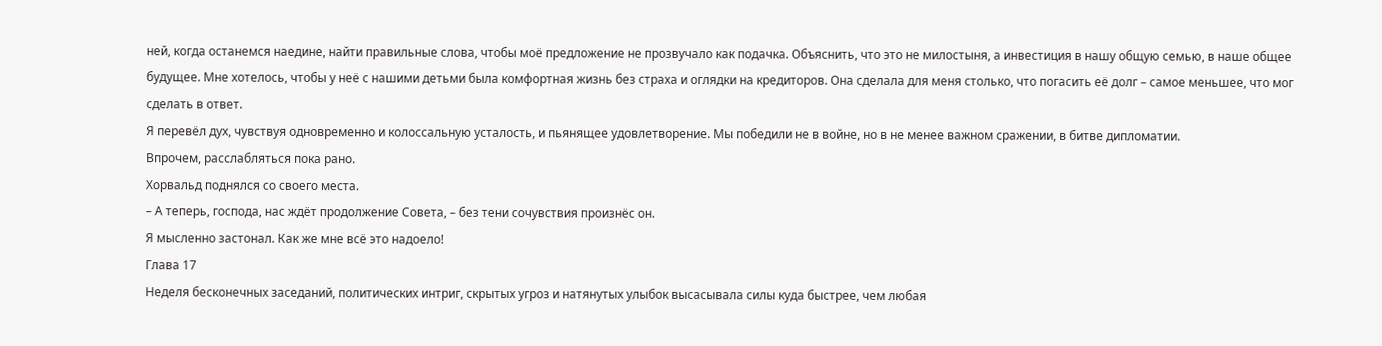ней, когда останемся наедине, найти правильные слова, чтобы моё предложение не прозвучало как подачка. Объяснить, что это не милостыня, а инвестиция в нашу общую семью, в наше общее будущее. Мне хотелось, чтобы у неё с нашими детьми была комфортная жизнь без страха и оглядки на кредиторов. Она сделала для меня столько, что погасить её долг – самое меньшее, что мог сделать в ответ.
Я перевёл дух, чувствуя одновременно и колоссальную усталость, и пьянящее удовлетворение. Мы победили не в войне, но в не менее важном сражении, в битве дипломатии.
Впрочем, расслабляться пока рано.
Хорвальд поднялся со своего места.
– А теперь, господа, нас ждёт продолжение Совета, – без тени сочувствия произнёс он.
Я мысленно застонал. Как же мне всё это надоело!
Глава 17
Неделя бесконечных заседаний, политических интриг, скрытых угроз и натянутых улыбок высасывала силы куда быстрее, чем любая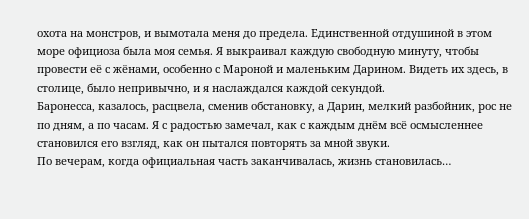охота на монстров, и вымотала меня до предела. Единственной отдушиной в этом море официоза была моя семья. Я выкраивал каждую свободную минуту, чтобы провести её с жёнами, особенно с Мароной и маленьким Дарином. Видеть их здесь, в столице, было непривычно, и я наслаждался каждой секундой.
Баронесса, казалось, расцвела, сменив обстановку, а Дарин, мелкий разбойник, рос не по дням, а по часам. Я с радостью замечал, как с каждым днём всё осмысленнее становился его взгляд, как он пытался повторять за мной звуки.
По вечерам, когда официальная часть заканчивалась, жизнь становилась…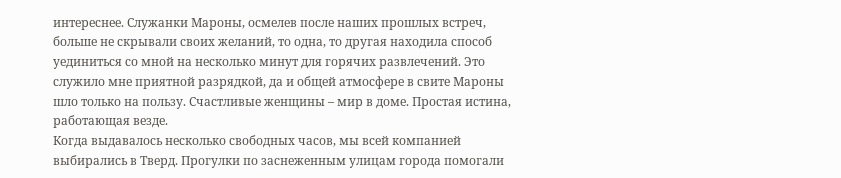интереснее. Служанки Мароны, осмелев после наших прошлых встреч, больше не скрывали своих желаний, то одна, то другая находила способ уединиться со мной на несколько минут для горячих развлечений. Это служило мне приятной разрядкой, да и общей атмосфере в свите Мароны шло только на пользу. Счастливые женщины – мир в доме. Простая истина, работающая везде.
Когда выдавалось несколько свободных часов, мы всей компанией выбирались в Тверд. Прогулки по заснеженным улицам города помогали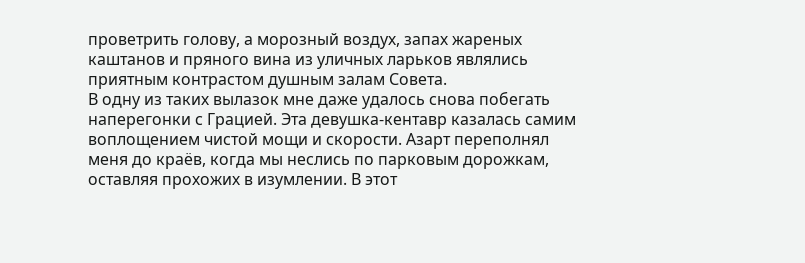проветрить голову, а морозный воздух, запах жареных каштанов и пряного вина из уличных ларьков являлись приятным контрастом душным залам Совета.
В одну из таких вылазок мне даже удалось снова побегать наперегонки с Грацией. Эта девушка-кентавр казалась самим воплощением чистой мощи и скорости. Азарт переполнял меня до краёв, когда мы неслись по парковым дорожкам, оставляя прохожих в изумлении. В этот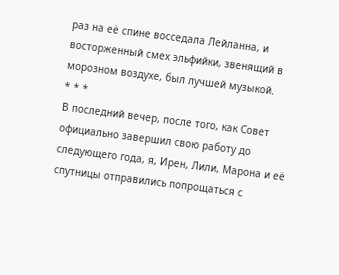раз на её спине восседала Лейланна, и восторженный смех эльфийки, звенящий в морозном воздухе, был лучшей музыкой.
* * *
В последний вечер, после того, как Совет официально завершил свою работу до следующего года, я, Ирен, Лили, Марона и её спутницы отправились попрощаться с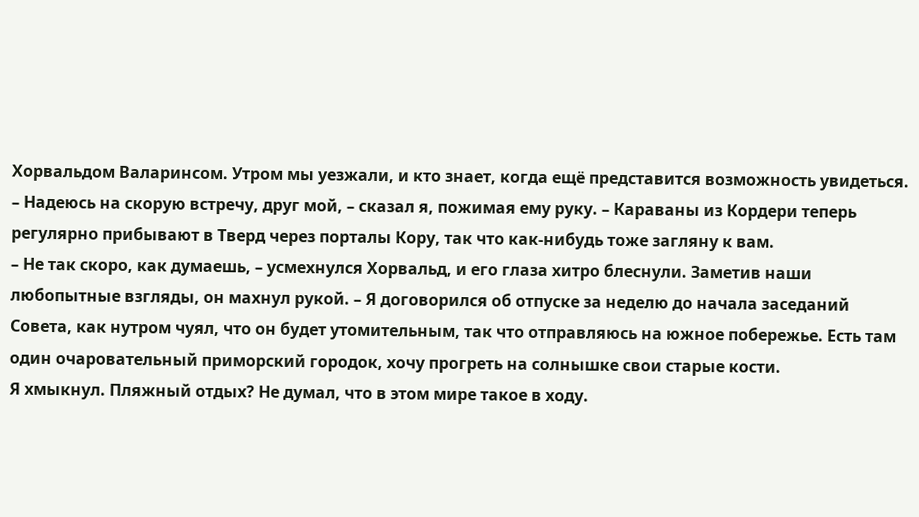Хорвальдом Валаринсом. Утром мы уезжали, и кто знает, когда ещё представится возможность увидеться.
– Надеюсь на скорую встречу, друг мой, – сказал я, пожимая ему руку. – Караваны из Кордери теперь регулярно прибывают в Тверд через порталы Кору, так что как-нибудь тоже загляну к вам.
– Не так скоро, как думаешь, – усмехнулся Хорвальд, и его глаза хитро блеснули. Заметив наши любопытные взгляды, он махнул рукой. – Я договорился об отпуске за неделю до начала заседаний Совета, как нутром чуял, что он будет утомительным, так что отправляюсь на южное побережье. Есть там один очаровательный приморский городок, хочу прогреть на солнышке свои старые кости.
Я хмыкнул. Пляжный отдых? Не думал, что в этом мире такое в ходу.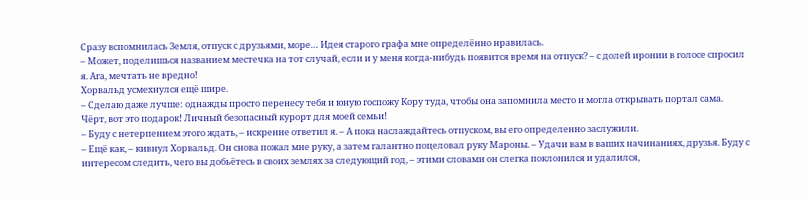Сразу вспомнилась Земля, отпуск с друзьями, море… Идея старого графа мне определённо нравилась.
– Может, поделишься названием местечка на тот случай, если и у меня когда-нибудь появится время на отпуск? – с долей иронии в голосе спросил я. Ага, мечтать не вредно!
Хорвальд усмехнулся ещё шире.
– Сделаю даже лучше: однажды просто перенесу тебя и юную госпожу Кору туда, чтобы она запомнила место и могла открывать портал сама.
Чёрт, вот это подарок! Личный безопасный курорт для моей семьи!
– Буду с нетерпением этого ждать, – искренне ответил я. – А пока наслаждайтесь отпуском, вы его определенно заслужили.
– Ещё как, – кивнул Хорвальд. Он снова пожал мне руку, а затем галантно поцеловал руку Мароны. – Удачи вам в ваших начинаниях, друзья. Буду с интересом следить, чего вы добьётесь в своих землях за следующий год, – этими словами он слегка поклонился и удалился,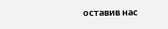оставив нас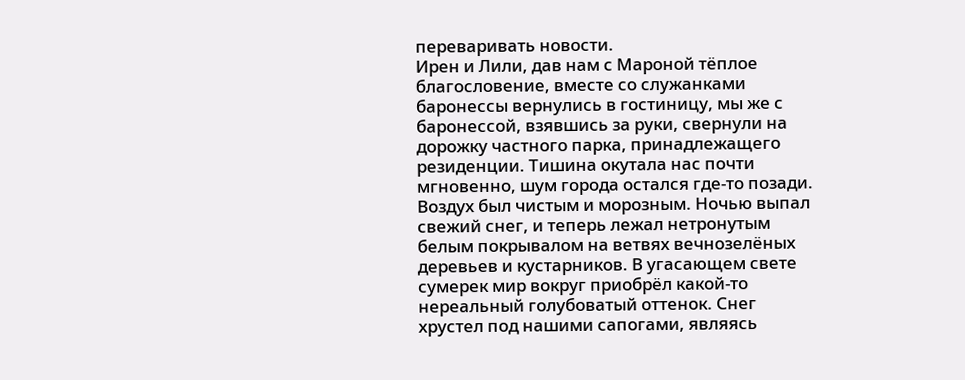переваривать новости.
Ирен и Лили, дав нам с Мароной тёплое благословение, вместе со служанками баронессы вернулись в гостиницу, мы же с баронессой, взявшись за руки, свернули на дорожку частного парка, принадлежащего резиденции. Тишина окутала нас почти мгновенно, шум города остался где-то позади.
Воздух был чистым и морозным. Ночью выпал свежий снег, и теперь лежал нетронутым белым покрывалом на ветвях вечнозелёных деревьев и кустарников. В угасающем свете сумерек мир вокруг приобрёл какой-то нереальный голубоватый оттенок. Снег хрустел под нашими сапогами, являясь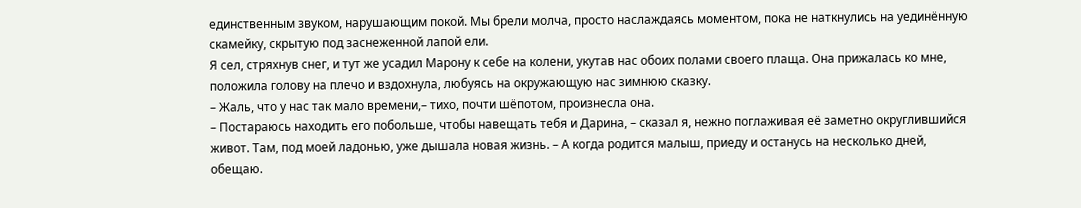единственным звуком, нарушающим покой. Мы брели молча, просто наслаждаясь моментом, пока не наткнулись на уединённую скамейку, скрытую под заснеженной лапой ели.
Я сел, стряхнув снег, и тут же усадил Марону к себе на колени, укутав нас обоих полами своего плаща. Она прижалась ко мне, положила голову на плечо и вздохнула, любуясь на окружающую нас зимнюю сказку.
– Жаль, что у нас так мало времени,– тихо, почти шёпотом, произнесла она.
– Постараюсь находить его побольше, чтобы навещать тебя и Дарина, – сказал я, нежно поглаживая её заметно округлившийся живот. Там, под моей ладонью, уже дышала новая жизнь. – А когда родится малыш, приеду и останусь на несколько дней, обещаю.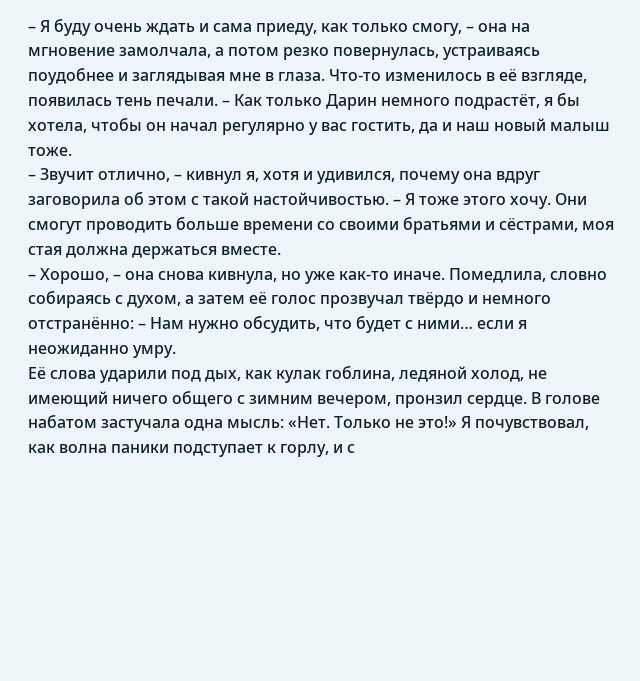– Я буду очень ждать и сама приеду, как только смогу, – она на мгновение замолчала, а потом резко повернулась, устраиваясь поудобнее и заглядывая мне в глаза. Что-то изменилось в её взгляде, появилась тень печали. – Как только Дарин немного подрастёт, я бы хотела, чтобы он начал регулярно у вас гостить, да и наш новый малыш тоже.
– Звучит отлично, – кивнул я, хотя и удивился, почему она вдруг заговорила об этом с такой настойчивостью. – Я тоже этого хочу. Они смогут проводить больше времени со своими братьями и сёстрами, моя стая должна держаться вместе.
– Хорошо, – она снова кивнула, но уже как-то иначе. Помедлила, словно собираясь с духом, а затем её голос прозвучал твёрдо и немного отстранённо: – Нам нужно обсудить, что будет с ними… если я неожиданно умру.
Её слова ударили под дых, как кулак гоблина, ледяной холод, не имеющий ничего общего с зимним вечером, пронзил сердце. В голове набатом застучала одна мысль: «Нет. Только не это!» Я почувствовал, как волна паники подступает к горлу, и с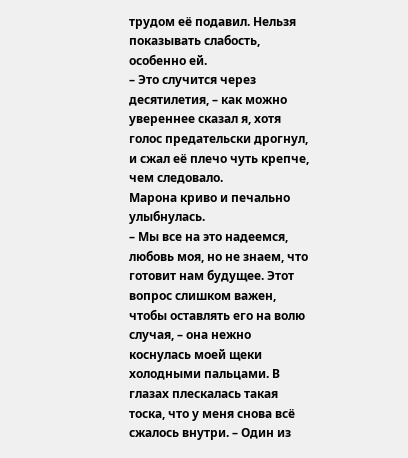трудом её подавил. Нельзя показывать слабость, особенно ей.
– Это случится через десятилетия, – как можно увереннее сказал я, хотя голос предательски дрогнул, и сжал её плечо чуть крепче, чем следовало.
Марона криво и печально улыбнулась.
– Мы все на это надеемся, любовь моя, но не знаем, что готовит нам будущее. Этот вопрос слишком важен, чтобы оставлять его на волю случая, – она нежно коснулась моей щеки холодными пальцами. В глазах плескалась такая тоска, что у меня снова всё сжалось внутри. – Один из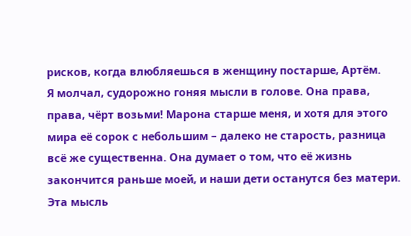рисков, когда влюбляешься в женщину постарше, Артём.
Я молчал, судорожно гоняя мысли в голове. Она права, права, чёрт возьми! Марона старше меня, и хотя для этого мира её сорок с небольшим – далеко не старость, разница всё же существенна. Она думает о том, что её жизнь закончится раньше моей, и наши дети останутся без матери.
Эта мысль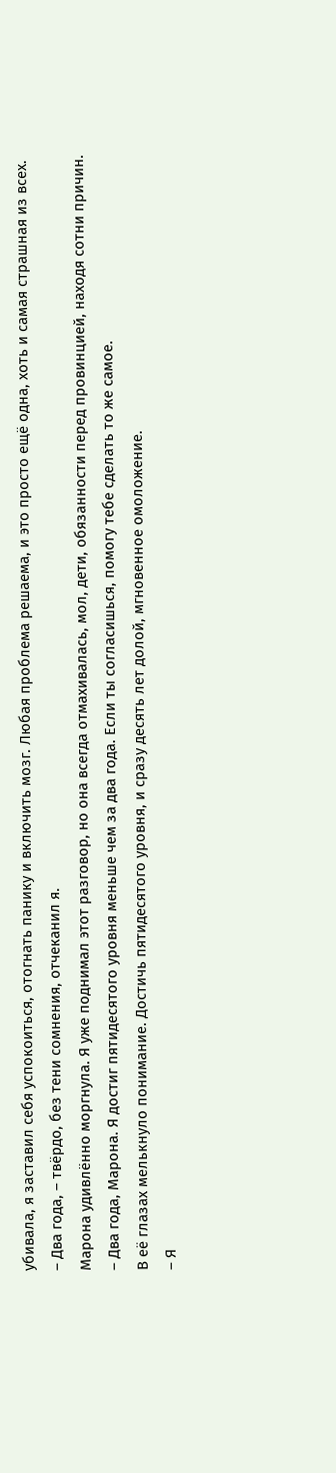убивала, я заставил себя успокоиться, отогнать панику и включить мозг. Любая проблема решаема, и это просто ещё одна, хоть и самая страшная из всех.
– Два года, – твёрдо, без тени сомнения, отчеканил я.
Марона удивлённо моргнула. Я уже поднимал этот разговор, но она всегда отмахивалась, мол, дети, обязанности перед провинцией, находя сотни причин.
– Два года, Марона. Я достиг пятидесятого уровня меньше чем за два года. Если ты согласишься, помогу тебе сделать то же самое.
В её глазах мелькнуло понимание. Достичь пятидесятого уровня, и сразу десять лет долой, мгновенное омоложение.
– Я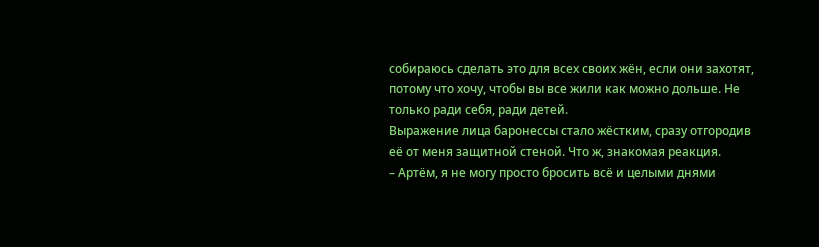собираюсь сделать это для всех своих жён, если они захотят, потому что хочу, чтобы вы все жили как можно дольше. Не только ради себя, ради детей.
Выражение лица баронессы стало жёстким, сразу отгородив её от меня защитной стеной. Что ж, знакомая реакция.
– Артём, я не могу просто бросить всё и целыми днями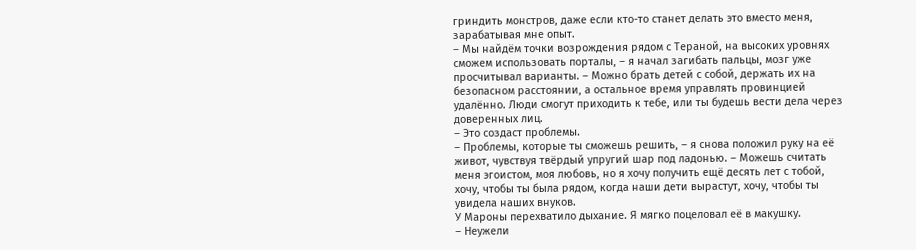гриндить монстров, даже если кто-то станет делать это вместо меня, зарабатывая мне опыт.
– Мы найдём точки возрождения рядом с Тераной, на высоких уровнях сможем использовать порталы, – я начал загибать пальцы, мозг уже просчитывал варианты. – Можно брать детей с собой, держать их на безопасном расстоянии, а остальное время управлять провинцией удалённо. Люди смогут приходить к тебе, или ты будешь вести дела через доверенных лиц.
– Это создаст проблемы.
– Проблемы, которые ты сможешь решить, – я снова положил руку на её живот, чувствуя твёрдый упругий шар под ладонью. – Можешь считать меня эгоистом, моя любовь, но я хочу получить ещё десять лет с тобой, хочу, чтобы ты была рядом, когда наши дети вырастут, хочу, чтобы ты увидела наших внуков.
У Мароны перехватило дыхание. Я мягко поцеловал её в макушку.
– Неужели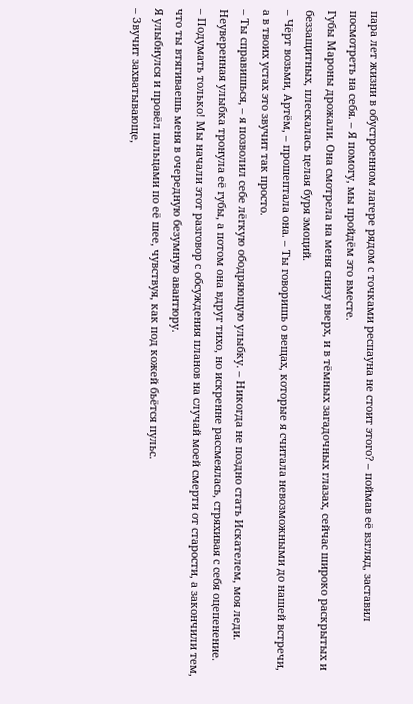пара лет жизни в обустроенном лагере рядом с точками респауна не стоит этого? – поймав её взгляд, заставил посмотреть на себя. – Я помогу, мы пройдём это вместе.
Губы Мароны дрожали. Она смотрела на меня снизу вверх, и в тёмных загадочных глазах, сейчас широко раскрытых и беззащитных, плескалась целая буря эмоций.
– Чёрт возьми, Артём, – прошептала она. – Ты говоришь о вещах, которые я считала невозможными до нашей встречи, а в твоих устах это звучит так просто.
– Ты справишься, – я позволил себе лёгкую ободряющую улыбку. – Никогда не поздно стать Искателем, моя леди.
Неуверенная улыбка тронула её губы, а потом она вдруг тихо, но искренне рассмеялась, стряхивая с себя оцепенение.
– Подумать только! Мы начали этот разговор с обсуждения планов на случай моей смерти от старости, а закончили тем, что ты втягиваешь меня в очередную безумную авантюру.
Я улыбнулся и провёл пальцами по её шее, чувствуя, как под кожей бьётся пульс.
– Звучит захватывающе,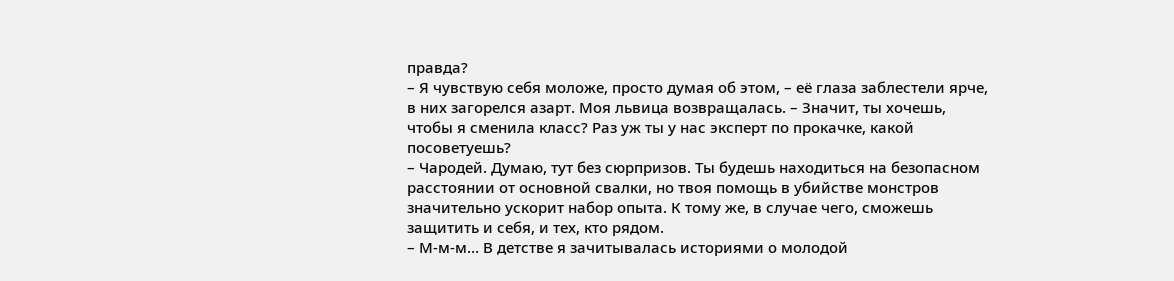правда?
– Я чувствую себя моложе, просто думая об этом, – её глаза заблестели ярче, в них загорелся азарт. Моя львица возвращалась. – Значит, ты хочешь, чтобы я сменила класс? Раз уж ты у нас эксперт по прокачке, какой посоветуешь?
– Чародей. Думаю, тут без сюрпризов. Ты будешь находиться на безопасном расстоянии от основной свалки, но твоя помощь в убийстве монстров значительно ускорит набор опыта. К тому же, в случае чего, сможешь защитить и себя, и тех, кто рядом.
– М-м-м… В детстве я зачитывалась историями о молодой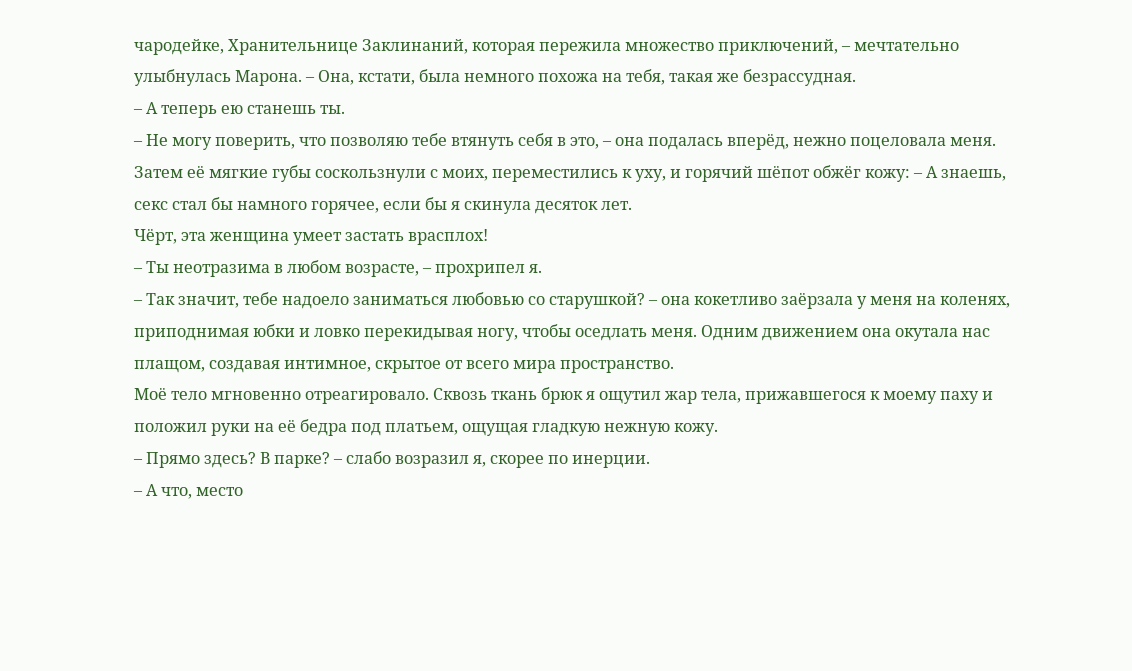чародейке, Хранительнице Заклинаний, которая пережила множество приключений, – мечтательно улыбнулась Марона. – Она, кстати, была немного похожа на тебя, такая же безрассудная.
– А теперь ею станешь ты.
– Не могу поверить, что позволяю тебе втянуть себя в это, – она подалась вперёд, нежно поцеловала меня. Затем её мягкие губы соскользнули с моих, переместились к уху, и горячий шёпот обжёг кожу: – А знаешь, секс стал бы намного горячее, если бы я скинула десяток лет.
Чёрт, эта женщина умеет застать врасплох!
– Ты неотразима в любом возрасте, – прохрипел я.
– Так значит, тебе надоело заниматься любовью со старушкой? – она кокетливо заёрзала у меня на коленях, приподнимая юбки и ловко перекидывая ногу, чтобы оседлать меня. Одним движением она окутала нас плащом, создавая интимное, скрытое от всего мира пространство.
Моё тело мгновенно отреагировало. Сквозь ткань брюк я ощутил жар тела, прижавшегося к моему паху и положил руки на её бедра под платьем, ощущая гладкую нежную кожу.
– Прямо здесь? В парке? – слабо возразил я, скорее по инерции.
– А что, место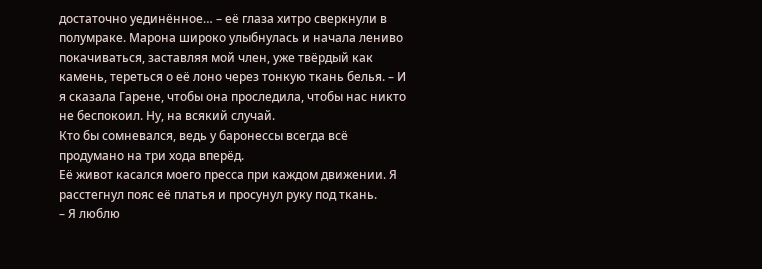достаточно уединённое… – её глаза хитро сверкнули в полумраке. Марона широко улыбнулась и начала лениво покачиваться, заставляя мой член, уже твёрдый как камень, тереться о её лоно через тонкую ткань белья. – И я сказала Гарене, чтобы она проследила, чтобы нас никто не беспокоил. Ну, на всякий случай.
Кто бы сомневался, ведь у баронессы всегда всё продумано на три хода вперёд.
Её живот касался моего пресса при каждом движении. Я расстегнул пояс её платья и просунул руку под ткань.
– Я люблю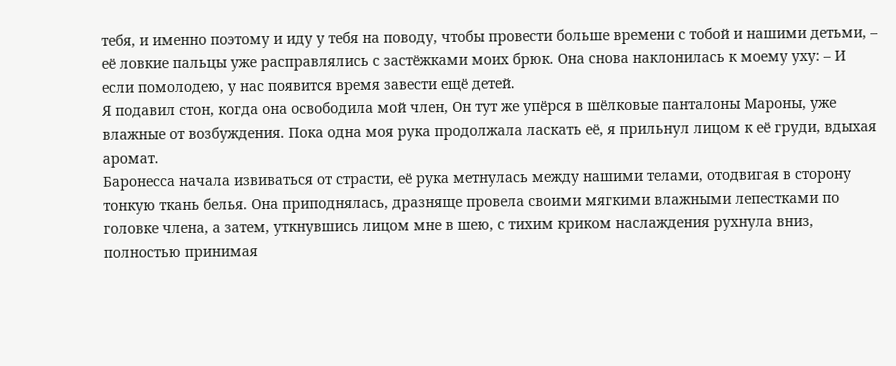тебя, и именно поэтому и иду у тебя на поводу, чтобы провести больше времени с тобой и нашими детьми, – её ловкие пальцы уже расправлялись с застёжками моих брюк. Она снова наклонилась к моему уху: – И если помолодею, у нас появится время завести ещё детей.
Я подавил стон, когда она освободила мой член, Он тут же упёрся в шёлковые панталоны Мароны, уже влажные от возбуждения. Пока одна моя рука продолжала ласкать её, я прильнул лицом к её груди, вдыхая аромат.
Баронесса начала извиваться от страсти, её рука метнулась между нашими телами, отодвигая в сторону тонкую ткань белья. Она приподнялась, дразняще провела своими мягкими влажными лепестками по головке члена, а затем, уткнувшись лицом мне в шею, с тихим криком наслаждения рухнула вниз, полностью принимая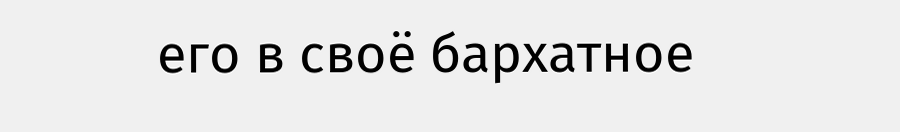его в своё бархатное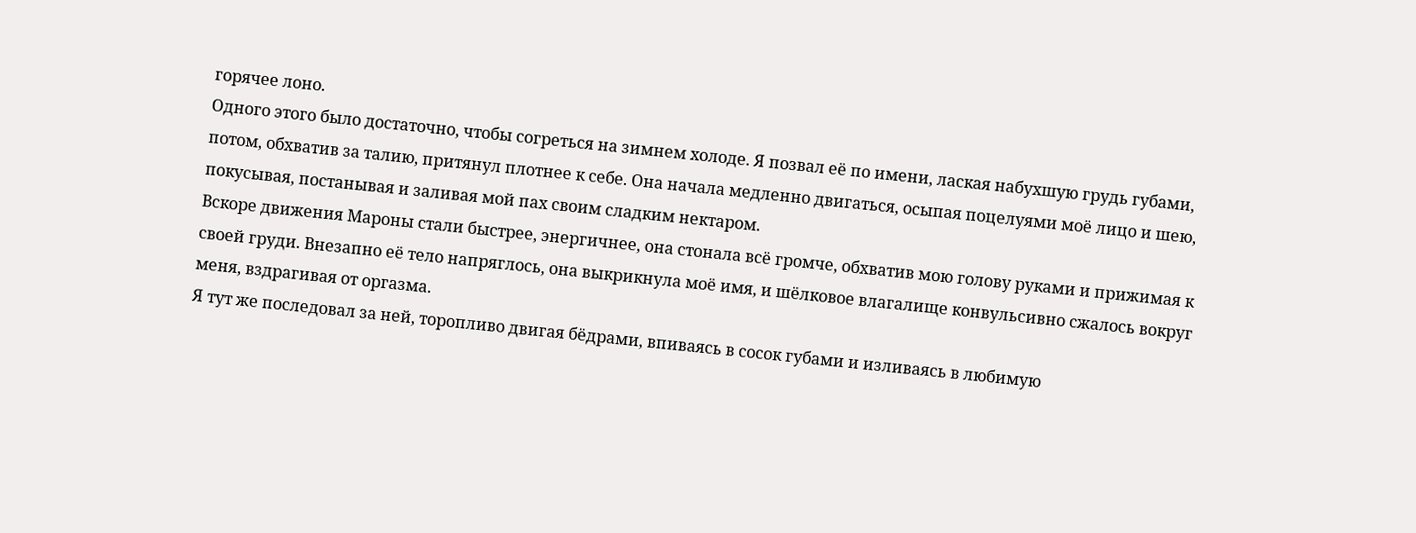горячее лоно.
Одного этого было достаточно, чтобы согреться на зимнем холоде. Я позвал её по имени, лаская набухшую грудь губами, потом, обхватив за талию, притянул плотнее к себе. Она начала медленно двигаться, осыпая поцелуями моё лицо и шею, покусывая, постанывая и заливая мой пах своим сладким нектаром.
Вскоре движения Мароны стали быстрее, энергичнее, она стонала всё громче, обхватив мою голову руками и прижимая к своей груди. Внезапно её тело напряглось, она выкрикнула моё имя, и шёлковое влагалище конвульсивно сжалось вокруг меня, вздрагивая от оргазма.
Я тут же последовал за ней, торопливо двигая бёдрами, впиваясь в сосок губами и изливаясь в любимую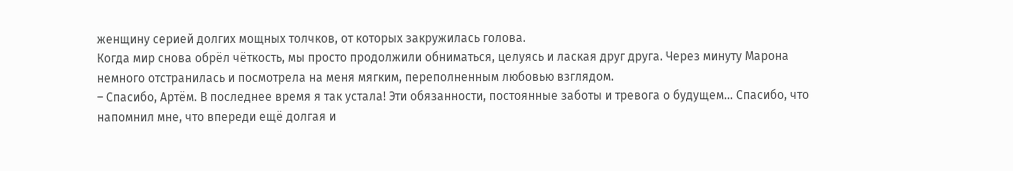женщину серией долгих мощных толчков, от которых закружилась голова.
Когда мир снова обрёл чёткость, мы просто продолжили обниматься, целуясь и лаская друг друга. Через минуту Марона немного отстранилась и посмотрела на меня мягким, переполненным любовью взглядом.
– Спасибо, Артём. В последнее время я так устала! Эти обязанности, постоянные заботы и тревога о будущем… Спасибо, что напомнил мне, что впереди ещё долгая и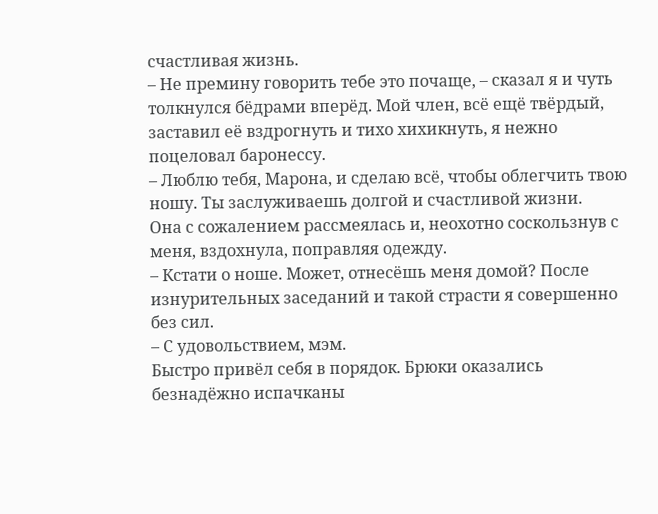счастливая жизнь.
– Не премину говорить тебе это почаще, – сказал я и чуть толкнулся бёдрами вперёд. Мой член, всё ещё твёрдый, заставил её вздрогнуть и тихо хихикнуть, я нежно поцеловал баронессу.
– Люблю тебя, Марона, и сделаю всё, чтобы облегчить твою ношу. Ты заслуживаешь долгой и счастливой жизни.
Она с сожалением рассмеялась и, неохотно соскользнув с меня, вздохнула, поправляя одежду.
– Кстати о ноше. Может, отнесёшь меня домой? После изнурительных заседаний и такой страсти я совершенно без сил.
– С удовольствием, мэм.
Быстро привёл себя в порядок. Брюки оказались безнадёжно испачканы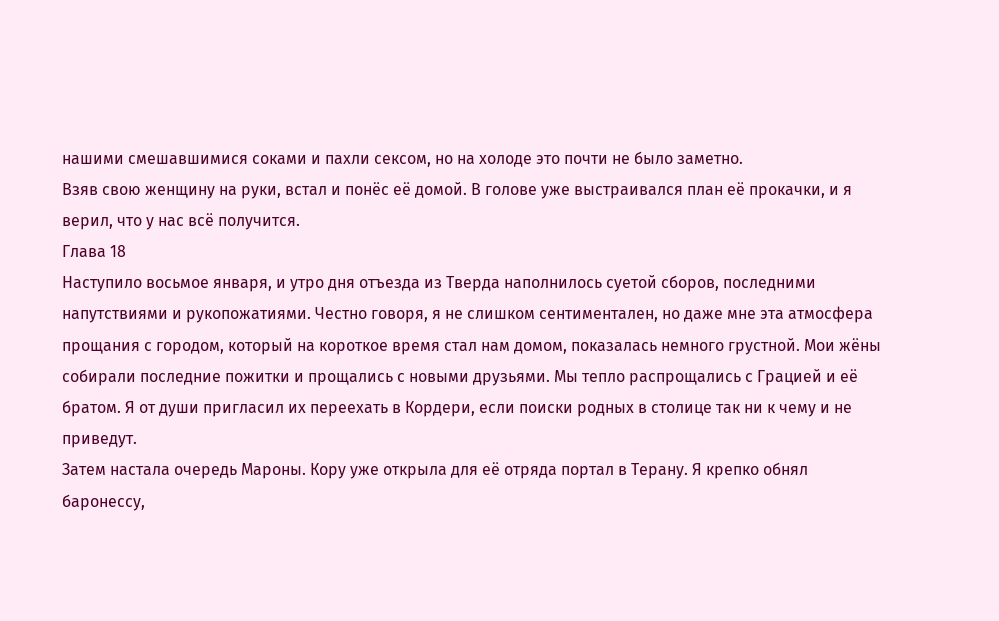нашими смешавшимися соками и пахли сексом, но на холоде это почти не было заметно.
Взяв свою женщину на руки, встал и понёс её домой. В голове уже выстраивался план её прокачки, и я верил, что у нас всё получится.
Глава 18
Наступило восьмое января, и утро дня отъезда из Тверда наполнилось суетой сборов, последними напутствиями и рукопожатиями. Честно говоря, я не слишком сентиментален, но даже мне эта атмосфера прощания с городом, который на короткое время стал нам домом, показалась немного грустной. Мои жёны собирали последние пожитки и прощались с новыми друзьями. Мы тепло распрощались с Грацией и её братом. Я от души пригласил их переехать в Кордери, если поиски родных в столице так ни к чему и не приведут.
Затем настала очередь Мароны. Кору уже открыла для её отряда портал в Терану. Я крепко обнял баронессу,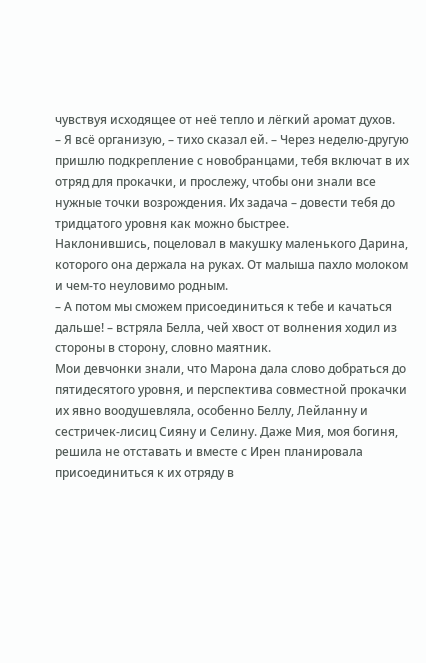чувствуя исходящее от неё тепло и лёгкий аромат духов.
– Я всё организую, – тихо сказал ей. – Через неделю-другую пришлю подкрепление с новобранцами, тебя включат в их отряд для прокачки, и прослежу, чтобы они знали все нужные точки возрождения. Их задача – довести тебя до тридцатого уровня как можно быстрее.
Наклонившись, поцеловал в макушку маленького Дарина, которого она держала на руках. От малыша пахло молоком и чем-то неуловимо родным.
– А потом мы сможем присоединиться к тебе и качаться дальше! – встряла Белла, чей хвост от волнения ходил из стороны в сторону, словно маятник.
Мои девчонки знали, что Марона дала слово добраться до пятидесятого уровня, и перспектива совместной прокачки их явно воодушевляла, особенно Беллу, Лейланну и сестричек-лисиц Сияну и Селину. Даже Мия, моя богиня, решила не отставать и вместе с Ирен планировала присоединиться к их отряду в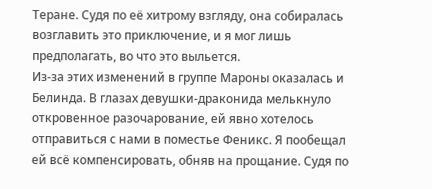Теране. Судя по её хитрому взгляду, она собиралась возглавить это приключение, и я мог лишь предполагать, во что это выльется.
Из-за этих изменений в группе Мароны оказалась и Белинда. В глазах девушки-драконида мелькнуло откровенное разочарование, ей явно хотелось отправиться с нами в поместье Феникс. Я пообещал ей всё компенсировать, обняв на прощание. Судя по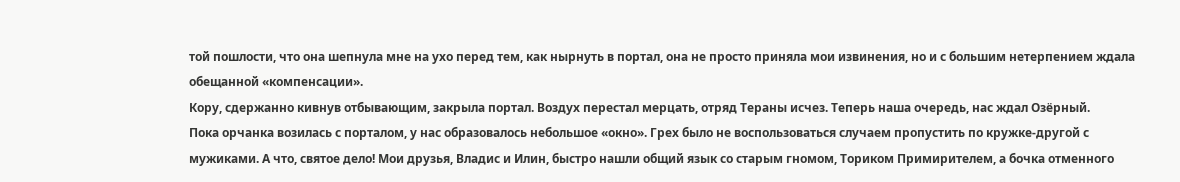той пошлости, что она шепнула мне на ухо перед тем, как нырнуть в портал, она не просто приняла мои извинения, но и с большим нетерпением ждала обещанной «компенсации».
Кору, сдержанно кивнув отбывающим, закрыла портал. Воздух перестал мерцать, отряд Тераны исчез. Теперь наша очередь, нас ждал Озёрный.
Пока орчанка возилась с порталом, у нас образовалось небольшое «окно». Грех было не воспользоваться случаем пропустить по кружке-другой с мужиками. А что, святое дело! Мои друзья, Владис и Илин, быстро нашли общий язык со старым гномом, Ториком Примирителем, а бочка отменного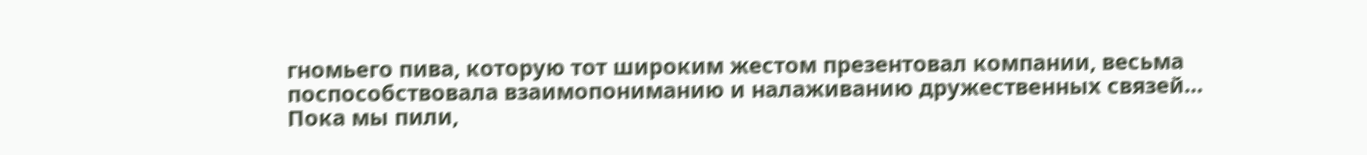гномьего пива, которую тот широким жестом презентовал компании, весьма поспособствовала взаимопониманию и налаживанию дружественных связей…
Пока мы пили,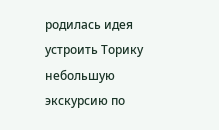родилась идея устроить Торику небольшую экскурсию по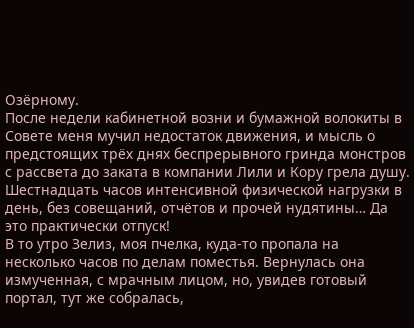Озёрному.
После недели кабинетной возни и бумажной волокиты в Совете меня мучил недостаток движения, и мысль о предстоящих трёх днях беспрерывного гринда монстров с рассвета до заката в компании Лили и Кору грела душу. Шестнадцать часов интенсивной физической нагрузки в день, без совещаний, отчётов и прочей нудятины… Да это практически отпуск!
В то утро Зелиз, моя пчелка, куда-то пропала на несколько часов по делам поместья. Вернулась она измученная, с мрачным лицом, но, увидев готовый портал, тут же собралась,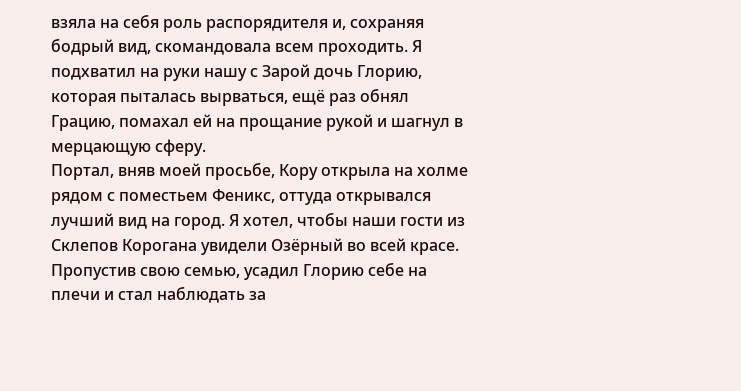взяла на себя роль распорядителя и, сохраняя бодрый вид, скомандовала всем проходить. Я подхватил на руки нашу с Зарой дочь Глорию, которая пыталась вырваться, ещё раз обнял Грацию, помахал ей на прощание рукой и шагнул в мерцающую сферу.
Портал, вняв моей просьбе, Кору открыла на холме рядом с поместьем Феникс, оттуда открывался лучший вид на город. Я хотел, чтобы наши гости из Склепов Корогана увидели Озёрный во всей красе. Пропустив свою семью, усадил Глорию себе на плечи и стал наблюдать за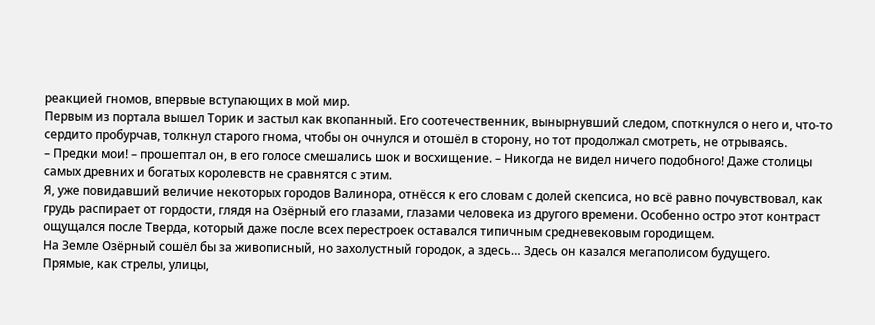реакцией гномов, впервые вступающих в мой мир.
Первым из портала вышел Торик и застыл как вкопанный. Его соотечественник, вынырнувший следом, споткнулся о него и, что-то сердито пробурчав, толкнул старого гнома, чтобы он очнулся и отошёл в сторону, но тот продолжал смотреть, не отрываясь.
– Предки мои! – прошептал он, в его голосе смешались шок и восхищение. – Никогда не видел ничего подобного! Даже столицы самых древних и богатых королевств не сравнятся с этим.
Я, уже повидавший величие некоторых городов Валинора, отнёсся к его словам с долей скепсиса, но всё равно почувствовал, как грудь распирает от гордости, глядя на Озёрный его глазами, глазами человека из другого времени. Особенно остро этот контраст ощущался после Тверда, который даже после всех перестроек оставался типичным средневековым городищем.
На Земле Озёрный сошёл бы за живописный, но захолустный городок, а здесь… Здесь он казался мегаполисом будущего.
Прямые, как стрелы, улицы,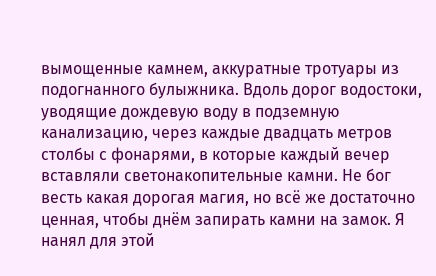вымощенные камнем, аккуратные тротуары из подогнанного булыжника. Вдоль дорог водостоки, уводящие дождевую воду в подземную канализацию, через каждые двадцать метров столбы с фонарями, в которые каждый вечер вставляли светонакопительные камни. Не бог весть какая дорогая магия, но всё же достаточно ценная, чтобы днём запирать камни на замок. Я нанял для этой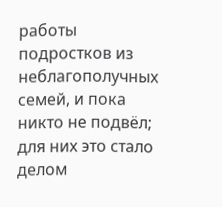работы подростков из неблагополучных семей, и пока никто не подвёл; для них это стало делом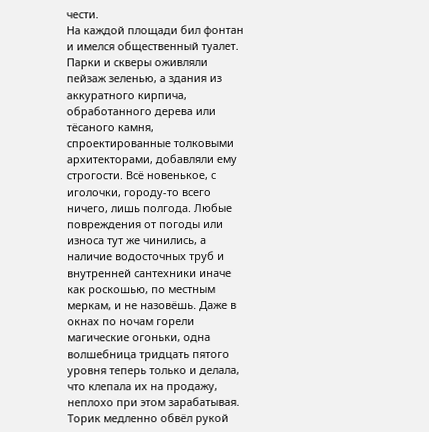чести.
На каждой площади бил фонтан и имелся общественный туалет. Парки и скверы оживляли пейзаж зеленью, а здания из аккуратного кирпича, обработанного дерева или тёсаного камня, спроектированные толковыми архитекторами, добавляли ему строгости. Всё новенькое, с иголочки, городу-то всего ничего, лишь полгода. Любые повреждения от погоды или износа тут же чинились, а наличие водосточных труб и внутренней сантехники иначе как роскошью, по местным меркам, и не назовёшь. Даже в окнах по ночам горели магические огоньки, одна волшебница тридцать пятого уровня теперь только и делала, что клепала их на продажу, неплохо при этом зарабатывая.
Торик медленно обвёл рукой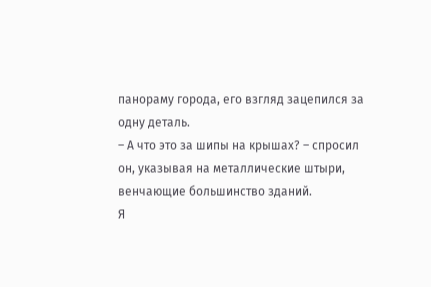панораму города, его взгляд зацепился за одну деталь.
– А что это за шипы на крышах? – спросил он, указывая на металлические штыри, венчающие большинство зданий.
Я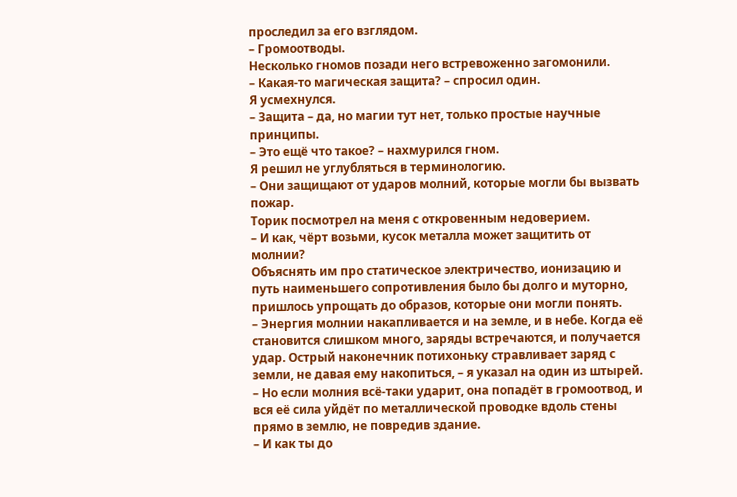проследил за его взглядом.
– Громоотводы.
Несколько гномов позади него встревоженно загомонили.
– Какая-то магическая защита? – спросил один.
Я усмехнулся.
– Защита – да, но магии тут нет, только простые научные принципы.
– Это ещё что такое? – нахмурился гном.
Я решил не углубляться в терминологию.
– Они защищают от ударов молний, которые могли бы вызвать пожар.
Торик посмотрел на меня с откровенным недоверием.
– И как, чёрт возьми, кусок металла может защитить от молнии?
Объяснять им про статическое электричество, ионизацию и путь наименьшего сопротивления было бы долго и муторно, пришлось упрощать до образов, которые они могли понять.
– Энергия молнии накапливается и на земле, и в небе. Когда её становится слишком много, заряды встречаются, и получается удар. Острый наконечник потихоньку стравливает заряд с земли, не давая ему накопиться, – я указал на один из штырей. – Но если молния всё-таки ударит, она попадёт в громоотвод, и вся её сила уйдёт по металлической проводке вдоль стены прямо в землю, не повредив здание.
– И как ты до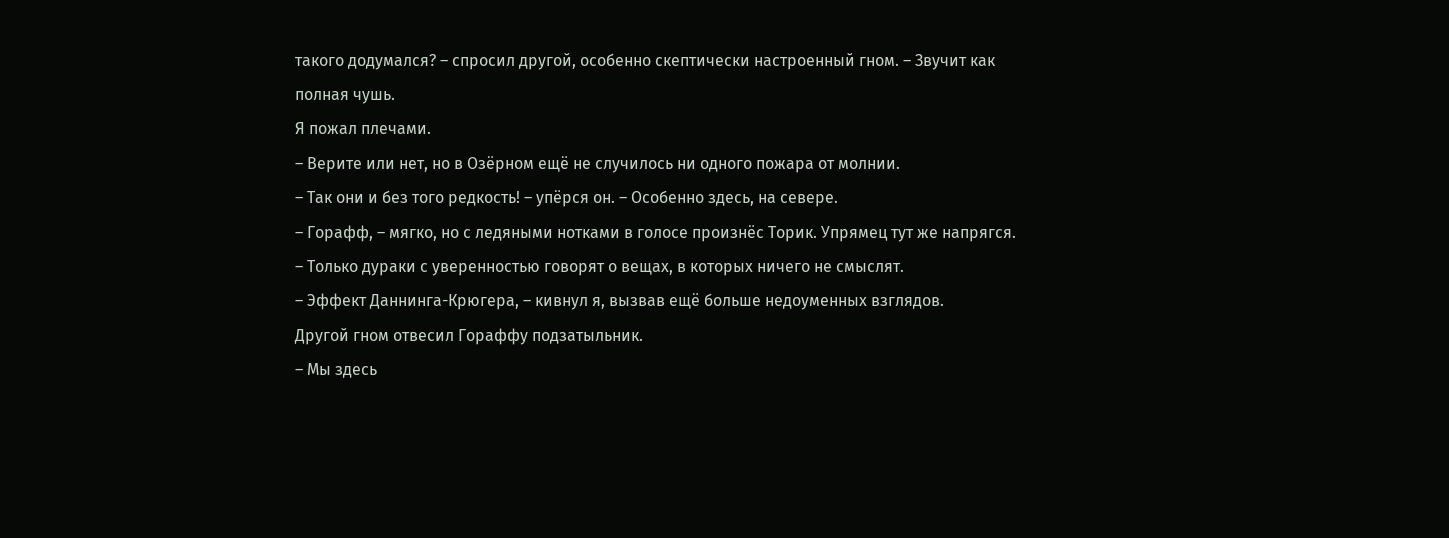такого додумался? – спросил другой, особенно скептически настроенный гном. – Звучит как полная чушь.
Я пожал плечами.
– Верите или нет, но в Озёрном ещё не случилось ни одного пожара от молнии.
– Так они и без того редкость! – упёрся он. – Особенно здесь, на севере.
– Горафф, – мягко, но с ледяными нотками в голосе произнёс Торик. Упрямец тут же напрягся. – Только дураки с уверенностью говорят о вещах, в которых ничего не смыслят.
– Эффект Даннинга-Крюгера, – кивнул я, вызвав ещё больше недоуменных взглядов.
Другой гном отвесил Гораффу подзатыльник.
– Мы здесь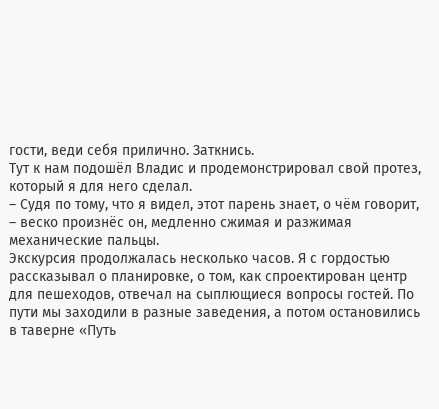гости, веди себя прилично. Заткнись.
Тут к нам подошёл Владис и продемонстрировал свой протез, который я для него сделал.
– Судя по тому, что я видел, этот парень знает, о чём говорит, – веско произнёс он, медленно сжимая и разжимая механические пальцы.
Экскурсия продолжалась несколько часов. Я с гордостью рассказывал о планировке, о том, как спроектирован центр для пешеходов, отвечал на сыплющиеся вопросы гостей. По пути мы заходили в разные заведения, а потом остановились в таверне «Путь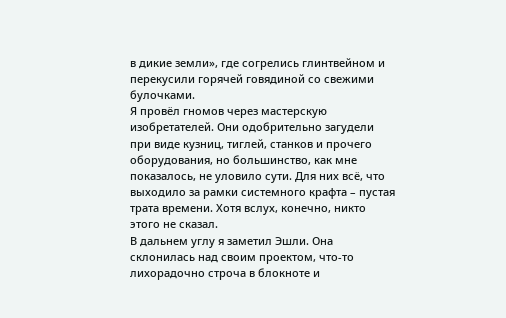в дикие земли», где согрелись глинтвейном и перекусили горячей говядиной со свежими булочками.
Я провёл гномов через мастерскую изобретателей. Они одобрительно загудели при виде кузниц, тиглей, станков и прочего оборудования, но большинство, как мне показалось, не уловило сути. Для них всё, что выходило за рамки системного крафта – пустая трата времени. Хотя вслух, конечно, никто этого не сказал.
В дальнем углу я заметил Эшли. Она склонилась над своим проектом, что-то лихорадочно строча в блокноте и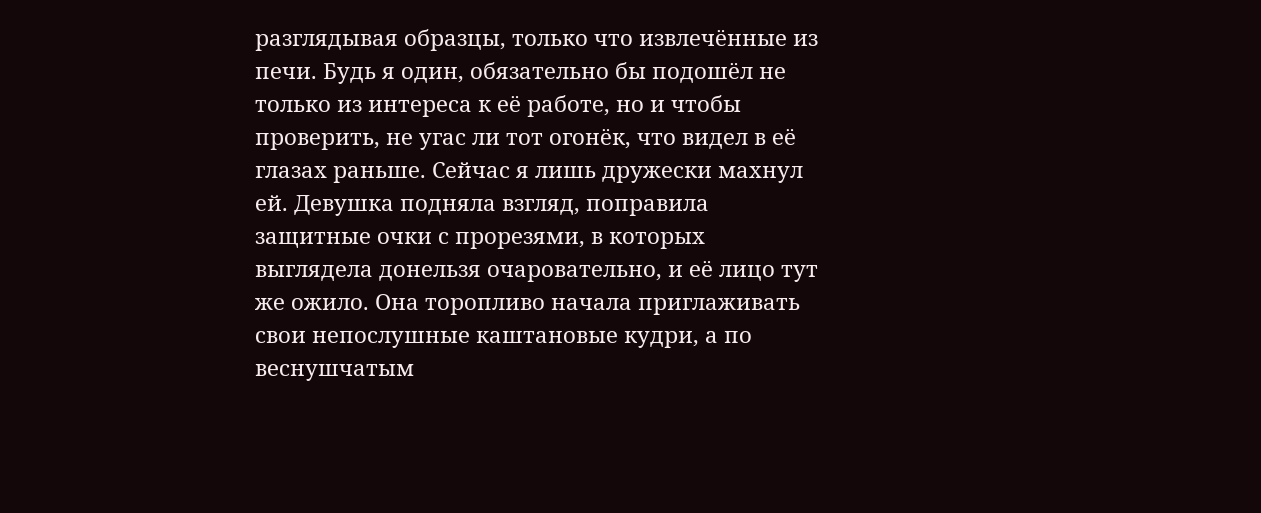разглядывая образцы, только что извлечённые из печи. Будь я один, обязательно бы подошёл не только из интереса к её работе, но и чтобы проверить, не угас ли тот огонёк, что видел в её глазах раньше. Сейчас я лишь дружески махнул ей. Девушка подняла взгляд, поправила защитные очки с прорезями, в которых выглядела донельзя очаровательно, и её лицо тут же ожило. Она торопливо начала приглаживать свои непослушные каштановые кудри, а по веснушчатым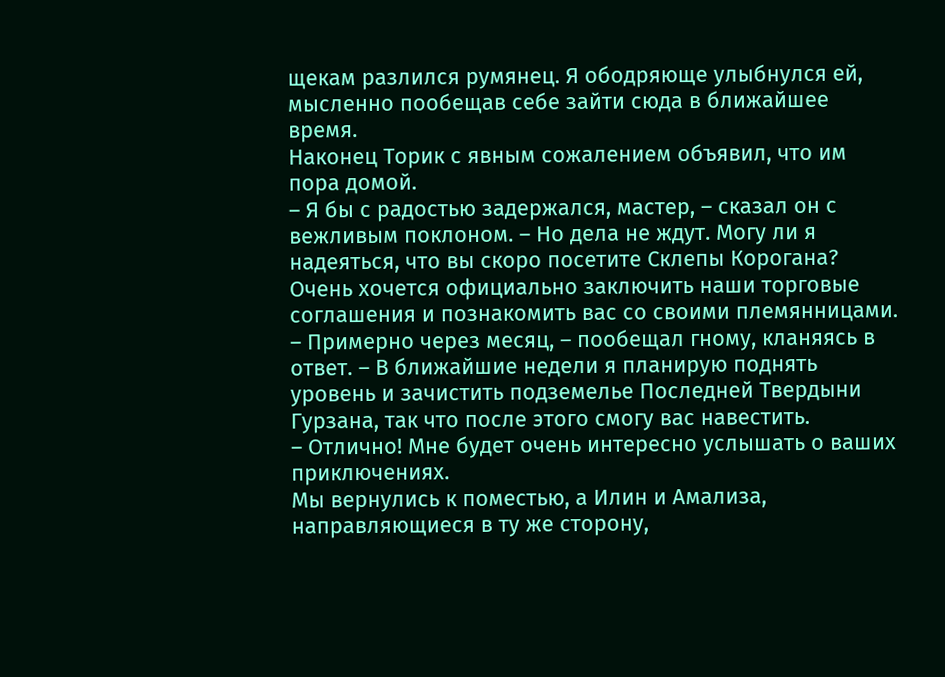щекам разлился румянец. Я ободряюще улыбнулся ей, мысленно пообещав себе зайти сюда в ближайшее время.
Наконец Торик с явным сожалением объявил, что им пора домой.
– Я бы с радостью задержался, мастер, – сказал он с вежливым поклоном. – Но дела не ждут. Могу ли я надеяться, что вы скоро посетите Склепы Корогана? Очень хочется официально заключить наши торговые соглашения и познакомить вас со своими племянницами.
– Примерно через месяц, – пообещал гному, кланяясь в ответ. – В ближайшие недели я планирую поднять уровень и зачистить подземелье Последней Твердыни Гурзана, так что после этого смогу вас навестить.
– Отлично! Мне будет очень интересно услышать о ваших приключениях.
Мы вернулись к поместью, а Илин и Амализа, направляющиеся в ту же сторону,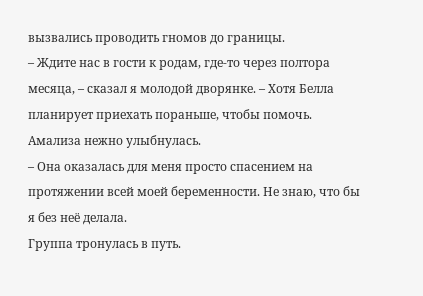вызвались проводить гномов до границы.
– Ждите нас в гости к родам, где-то через полтора месяца, – сказал я молодой дворянке. – Хотя Белла планирует приехать пораньше, чтобы помочь.
Амализа нежно улыбнулась.
– Она оказалась для меня просто спасением на протяжении всей моей беременности. Не знаю, что бы я без неё делала.
Группа тронулась в путь.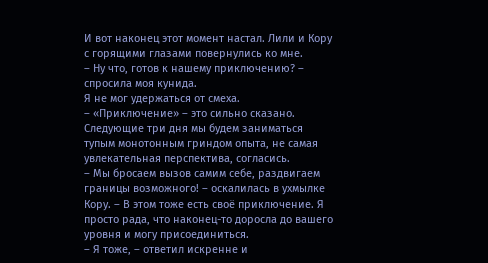И вот наконец этот момент настал. Лили и Кору с горящими глазами повернулись ко мне.
– Ну что, готов к нашему приключению? – спросила моя кунида.
Я не мог удержаться от смеха.
– «Приключение» – это сильно сказано. Следующие три дня мы будем заниматься тупым монотонным гриндом опыта, не самая увлекательная перспектива, согласись.
– Мы бросаем вызов самим себе, раздвигаем границы возможного! – оскалилась в ухмылке Кору. – В этом тоже есть своё приключение. Я просто рада, что наконец-то доросла до вашего уровня и могу присоединиться.
– Я тоже, – ответил искренне и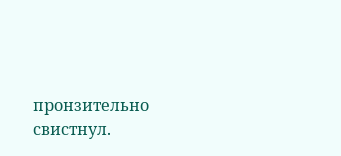пронзительно свистнул.